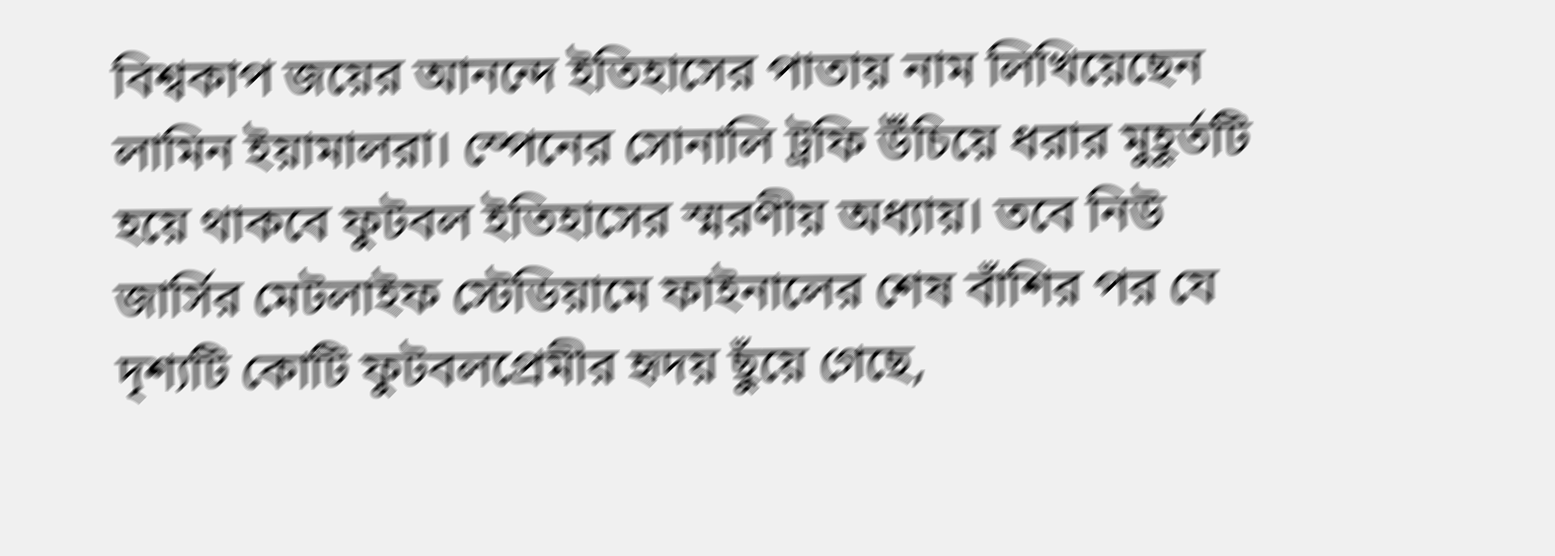বিশ্বকাপ জয়ের আনন্দে ইতিহাসের পাতায় নাম লিখিয়েছেন লামিন ইয়ামালরা। স্পেনের সোনালি ট্রফি উঁচিয়ে ধরার মুহূর্তটি হয়ে থাকবে ফুটবল ইতিহাসের স্মরণীয় অধ্যায়। তবে নিউ জার্সির মেটলাইফ স্টেডিয়ামে ফাইনালের শেষ বাঁশির পর যে দৃশ্যটি কোটি ফুটবলপ্রেমীর হৃদয় ছুঁয়ে গেছে,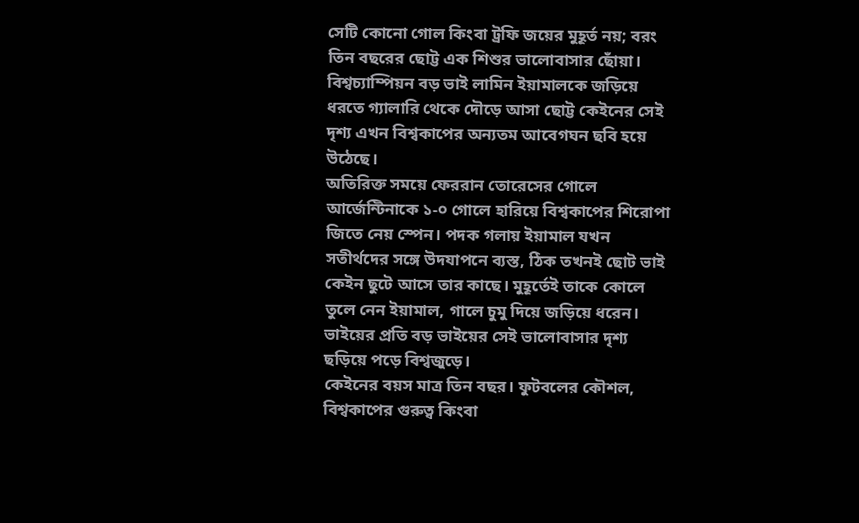সেটি কোনো গোল কিংবা ট্রফি জয়ের মুহূর্ত নয়; বরং তিন বছরের ছোট্ট এক শিশুর ভালোবাসার ছোঁয়া।
বিশ্বচ্যাম্পিয়ন বড় ভাই লামিন ইয়ামালকে জড়িয়ে ধরতে গ্যালারি থেকে দৌড়ে আসা ছোট্ট কেইনের সেই দৃশ্য এখন বিশ্বকাপের অন্যতম আবেগঘন ছবি হয়ে উঠেছে।
অতিরিক্ত সময়ে ফেররান তোরেসের গোলে আর্জেন্টিনাকে ১-০ গোলে হারিয়ে বিশ্বকাপের শিরোপা জিতে নেয় স্পেন। পদক গলায় ইয়ামাল যখন সতীর্থদের সঙ্গে উদযাপনে ব্যস্ত, ঠিক তখনই ছোট ভাই কেইন ছুটে আসে তার কাছে। মুহূর্তেই তাকে কোলে তুলে নেন ইয়ামাল, গালে চুমু দিয়ে জড়িয়ে ধরেন। ভাইয়ের প্রতি বড় ভাইয়ের সেই ভালোবাসার দৃশ্য ছড়িয়ে পড়ে বিশ্বজুড়ে।
কেইনের বয়স মাত্র তিন বছর। ফুটবলের কৌশল, বিশ্বকাপের গুরুত্ব কিংবা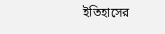ইতিহাসের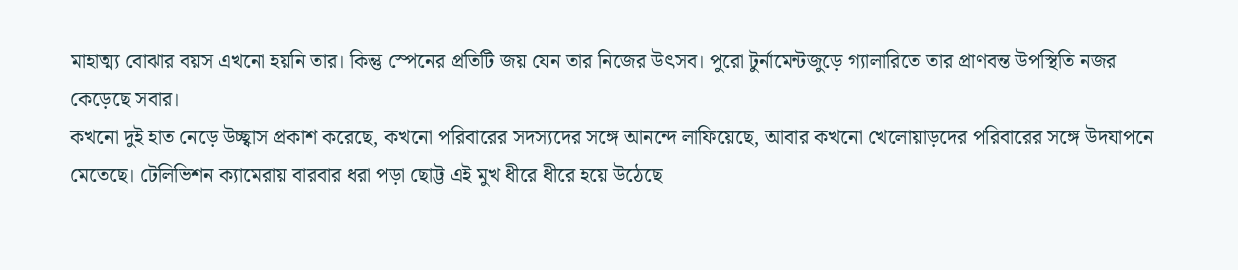মাহাত্ম্য বোঝার বয়স এখনো হয়নি তার। কিন্তু স্পেনের প্রতিটি জয় যেন তার নিজের উৎসব। পুরো টুর্নামেন্টজুড়ে গ্যালারিতে তার প্রাণবন্ত উপস্থিতি নজর কেড়েছে সবার।
কখনো দুই হাত নেড়ে উচ্ছ্বাস প্রকাশ করেছে, কখনো পরিবারের সদস্যদের সঙ্গে আনন্দে লাফিয়েছে, আবার কখনো খেলোয়াড়দের পরিবারের সঙ্গে উদযাপনে মেতেছে। টেলিভিশন ক্যামেরায় বারবার ধরা পড়া ছোট্ট এই মুখ ধীরে ধীরে হয়ে উঠেছে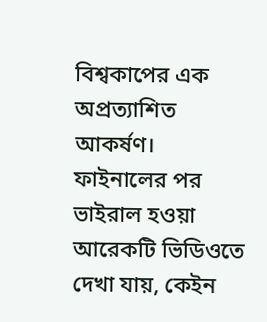বিশ্বকাপের এক অপ্রত্যাশিত আকর্ষণ।
ফাইনালের পর ভাইরাল হওয়া আরেকটি ভিডিওতে দেখা যায়, কেইন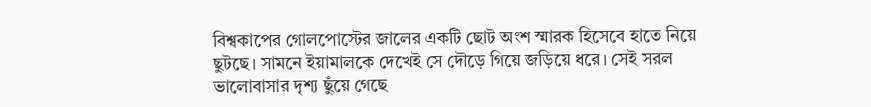বিশ্বকাপের গোলপোস্টের জালের একটি ছোট অংশ স্মারক হিসেবে হাতে নিয়ে ছুটছে। সামনে ইয়ামালকে দেখেই সে দৌড়ে গিয়ে জড়িয়ে ধরে। সেই সরল ভালোবাসার দৃশ্য ছুঁয়ে গেছে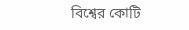বিশ্বের কোটি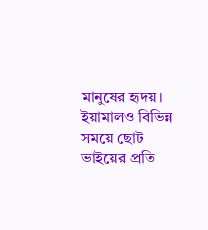মানুষের হৃদয়।
ইয়ামালও বিভিন্ন সময়ে ছোট ভাইয়ের প্রতি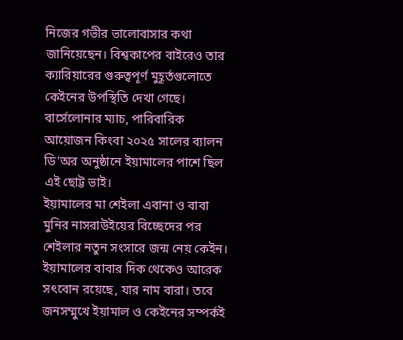নিজের গভীর ভালোবাসার কথা জানিয়েছেন। বিশ্বকাপের বাইরেও তার ক্যারিয়ারের গুরুত্বপূর্ণ মুহূর্তগুলোতে কেইনের উপস্থিতি দেখা গেছে। বার্সেলোনার ম্যাচ, পারিবারিক আয়োজন কিংবা ২০২৫ সালের ব্যালন ডি’অর অনুষ্ঠানে ইয়ামালের পাশে ছিল এই ছোট্ট ভাই।
ইয়ামালের মা শেইলা এবানা ও বাবা মুনির নাসরাউইয়ের বিচ্ছেদের পর শেইলার নতুন সংসারে জন্ম নেয় কেইন। ইয়ামালের বাবার দিক থেকেও আরেক সৎবোন রয়েছে, যার নাম বারা। তবে জনসম্মুখে ইয়ামাল ও কেইনের সম্পর্কই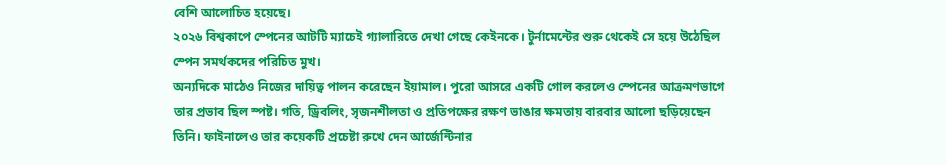বেশি আলোচিত হয়েছে।
২০২৬ বিশ্বকাপে স্পেনের আটটি ম্যাচেই গ্যালারিতে দেখা গেছে কেইনকে। টুর্নামেন্টের শুরু থেকেই সে হয়ে উঠেছিল স্পেন সমর্থকদের পরিচিত মুখ।
অন্যদিকে মাঠেও নিজের দায়িত্ব পালন করেছেন ইয়ামাল। পুরো আসরে একটি গোল করলেও স্পেনের আক্রমণভাগে তার প্রভাব ছিল স্পষ্ট। গতি, ড্রিবলিং, সৃজনশীলতা ও প্রতিপক্ষের রক্ষণ ভাঙার ক্ষমতায় বারবার আলো ছড়িয়েছেন তিনি। ফাইনালেও তার কয়েকটি প্রচেষ্টা রুখে দেন আর্জেন্টিনার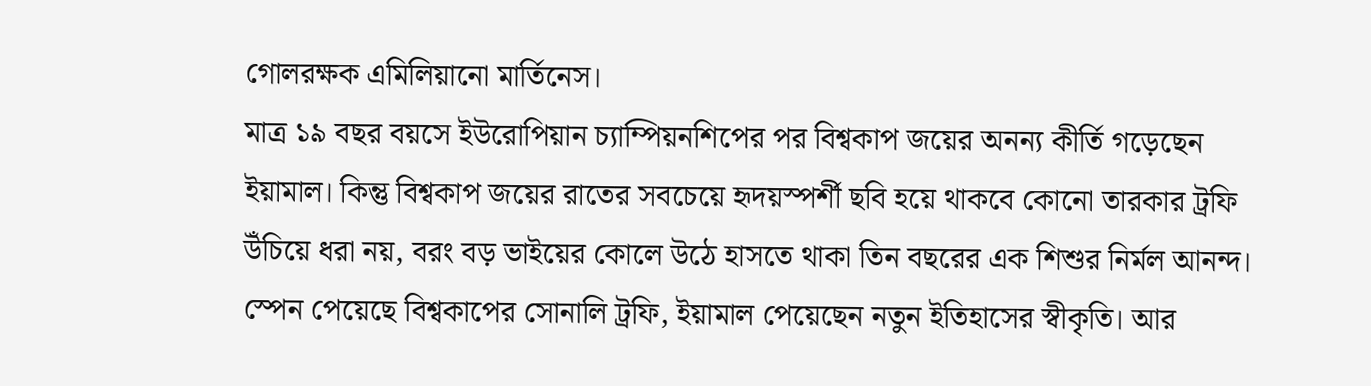গোলরক্ষক এমিলিয়ানো মার্তিনেস।
মাত্র ১৯ বছর বয়সে ইউরোপিয়ান চ্যাম্পিয়নশিপের পর বিশ্বকাপ জয়ের অনন্য কীর্তি গড়েছেন ইয়ামাল। কিন্তু বিশ্বকাপ জয়ের রাতের সবচেয়ে হৃদয়স্পর্শী ছবি হয়ে থাকবে কোনো তারকার ট্রফি উঁচিয়ে ধরা নয়, বরং বড় ভাইয়ের কোলে উঠে হাসতে থাকা তিন বছরের এক শিশুর নির্মল আনন্দ।
স্পেন পেয়েছে বিশ্বকাপের সোনালি ট্রফি, ইয়ামাল পেয়েছেন নতুন ইতিহাসের স্বীকৃতি। আর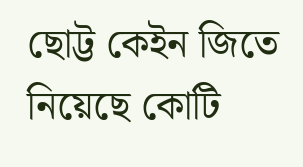ছোট্ট কেইন জিতে নিয়েছে কোটি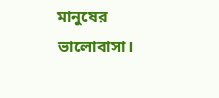মানুষের ভালোবাসা।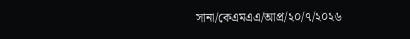সানা/কেএমএএ/আপ্র/২০/৭/২০২৬